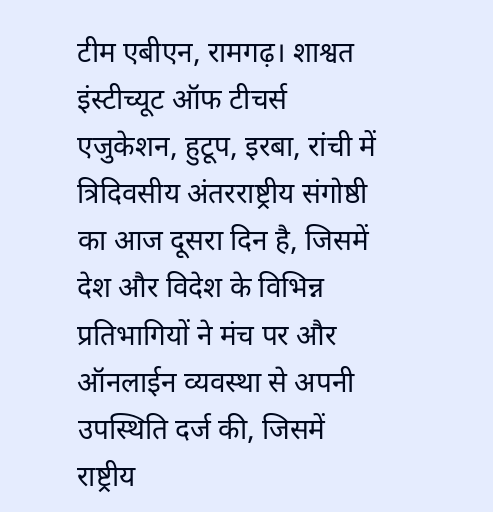टीम एबीएन, रामगढ़। शाश्वत इंस्टीच्यूट ऑफ टीचर्स एजुकेशन, हुटूप, इरबा, रांची में त्रिदिवसीय अंतरराष्ट्रीय संगोष्ठी का आज दूसरा दिन है, जिसमें देश और विदेश के विभिन्न प्रतिभागियों ने मंच पर और ऑनलाईन व्यवस्था से अपनी उपस्थिति दर्ज की, जिसमें राष्ट्रीय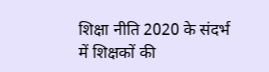शिक्षा नीति 2020 के संदर्भ में शिक्षकों की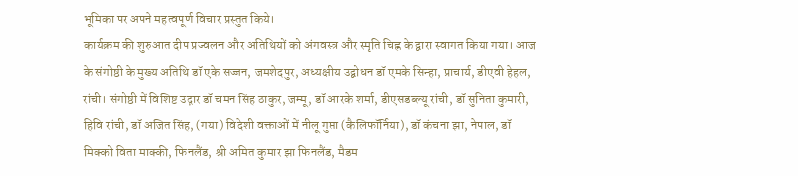भूमिका पर अपने महत्वपूर्ण विचार प्रस्तुत किये।
कार्यक्रम की शुरुआत दीप प्रज्वलन और अतिथियों को अंगवस्त्र और स्मृति चिह्न के द्वारा स्वागत किया गया। आज के संगोष्ठी के मुख्य अतिथि डॉ एके सज्जन, जमशेदपुर, अध्यक्षीय उद्बोधन डॉ एमके सिन्हा, प्राचार्य, डीएवी हेहल, रांची। संगोष्ठी में विशिष्ट उद्गार डॉ चमन सिंह ठाकुर, जम्मू, डॉ आरके शर्मा, डीएसडब्ल्यू रांची, डॉ सुनिता कुमारी, हिवि रांची, डॉ अजित सिंह, (गया) विदेशी वक्ताओं में नीलू गुप्ता (कैलिफॉर्निया), डॉ कंचना झा, नेपाल, डॉ मिक्को विता माक्की, फिनलैंड, श्री अमित कुमार झा फिनलैंड, मैडम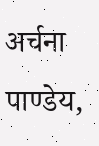अर्चना पाण्डेय,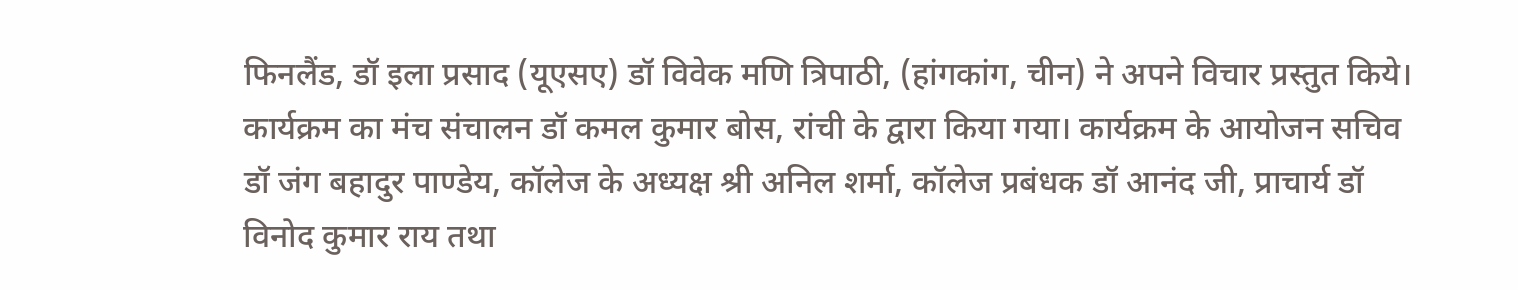फिनलैंड, डॉ इला प्रसाद (यूएसए) डॉ विवेक मणि त्रिपाठी, (हांगकांग, चीन) ने अपने विचार प्रस्तुत किये।
कार्यक्रम का मंच संचालन डॉ कमल कुमार बोस, रांची के द्वारा किया गया। कार्यक्रम के आयोजन सचिव डॉ जंग बहादुर पाण्डेय, कॉलेज के अध्यक्ष श्री अनिल शर्मा, कॉलेज प्रबंधक डॉ आनंद जी, प्राचार्य डॉ विनोद कुमार राय तथा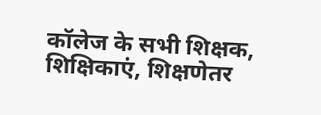कॉलेज के सभी शिक्षक, शिक्षिकाएं, शिक्षणेतर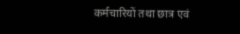कर्मचारियों तथा छात्र एवं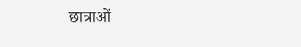छात्राओं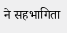ने सहभागिता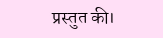प्रस्तुत की।